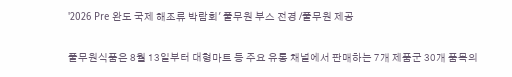'2026 Pre 완도 국제 해조류 박람회' 풀무원 부스 전경 /풀무원 제공

풀무원식품은 8월 13일부터 대형마트 등 주요 유통 채널에서 판매하는 7개 제품군 30개 품목의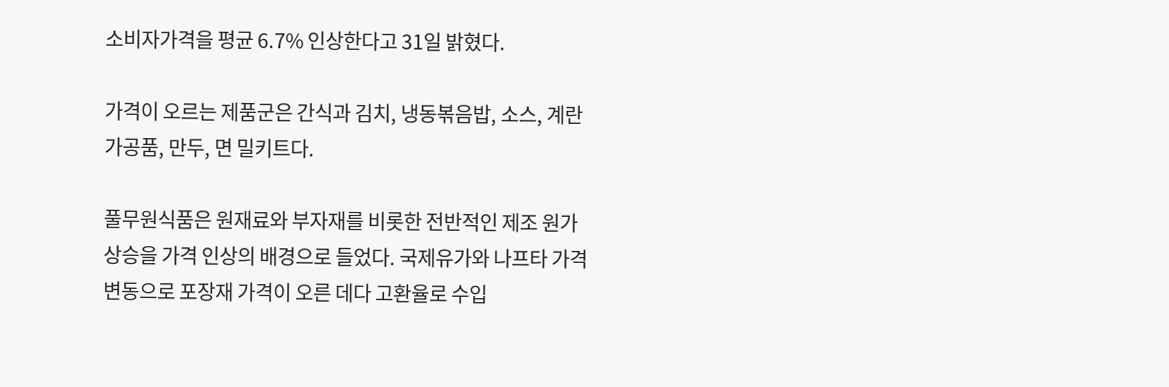소비자가격을 평균 6.7% 인상한다고 31일 밝혔다.

가격이 오르는 제품군은 간식과 김치, 냉동볶음밥, 소스, 계란가공품, 만두, 면 밀키트다.

풀무원식품은 원재료와 부자재를 비롯한 전반적인 제조 원가 상승을 가격 인상의 배경으로 들었다. 국제유가와 나프타 가격 변동으로 포장재 가격이 오른 데다 고환율로 수입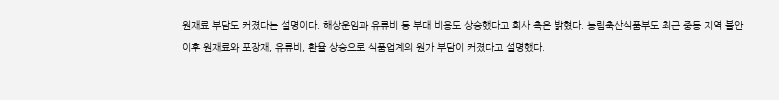원재료 부담도 커졌다는 설명이다. 해상운임과 유류비 등 부대 비용도 상승했다고 회사 측은 밝혔다. 농림축산식품부도 최근 중동 지역 불안 이후 원재료와 포장재, 유류비, 환율 상승으로 식품업계의 원가 부담이 커졌다고 설명했다.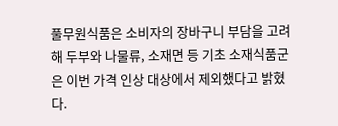풀무원식품은 소비자의 장바구니 부담을 고려해 두부와 나물류, 소재면 등 기초 소재식품군은 이번 가격 인상 대상에서 제외했다고 밝혔다.